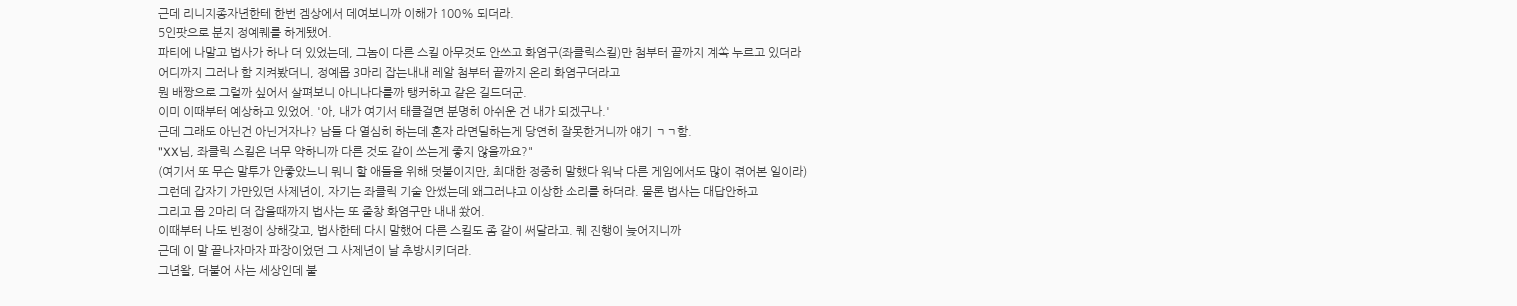근데 리니지종자년한테 한번 겜상에서 데여보니까 이해가 100% 되더라.
5인팟으로 분지 정예퀘를 하게됐어.
파티에 나말고 법사가 하나 더 있었는데, 그놈이 다른 스킬 아무것도 안쓰고 화염구(좌클릭스킬)만 첨부터 끝까지 계쏙 누르고 있더라
어디까지 그러나 함 지켜봤더니, 정예몹 3마리 잡는내내 레알 첨부터 끝까지 온리 화염구더라고
뭔 배짱으로 그럴까 싶어서 살펴보니 아니나다를까 탱커하고 같은 길드더군.
이미 이때부터 예상하고 있었어. '아, 내가 여기서 태클걸면 분명히 아쉬운 건 내가 되겠구나.'
근데 그래도 아닌건 아닌거자나? 남들 다 열심히 하는데 혼자 라면딜하는게 당연히 잘못한거니까 얘기 ㄱㄱ함.
"XX님, 좌클릭 스킬은 너무 약하니까 다른 것도 같이 쓰는게 좋지 않을까요?"
(여기서 또 무슨 말투가 안좋았느니 뭐니 할 애들을 위해 덧붙이지만, 최대한 정중히 말했다 워낙 다른 게임에서도 많이 겪어본 일이라)
그런데 갑자기 가만있던 사제년이, 자기는 좌클릭 기술 안썼는데 왜그러냐고 이상한 소리를 하더라. 물론 법사는 대답안하고
그리고 몹 2마리 더 잡을때까지 법사는 또 줄창 화염구만 내내 쐈어.
이때부터 나도 빈정이 상해갖고, 법사한테 다시 말했어 다른 스킬도 좀 같이 써달라고. 퀘 진행이 늦어지니까
근데 이 말 끝나자마자 파장이었던 그 사제년이 날 추방시키더라.
그년왈, 더불어 사는 세상인데 불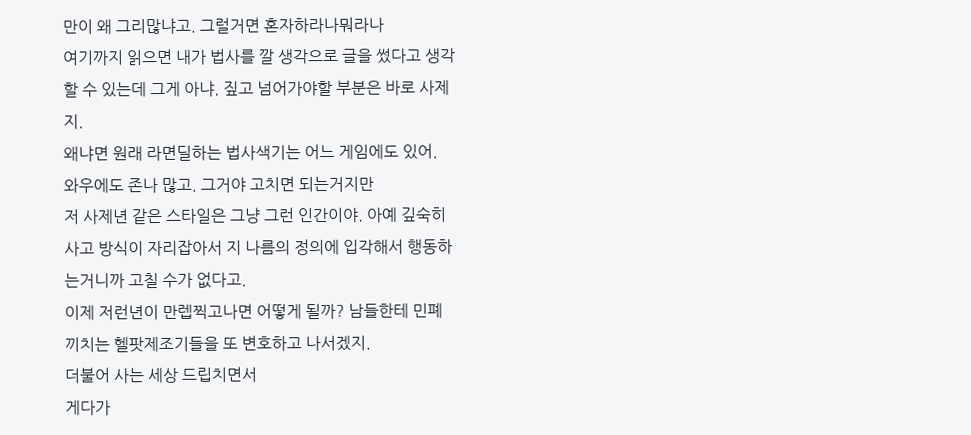만이 왜 그리많냐고. 그럴거면 혼자하라나뭐라나
여기까지 읽으면 내가 법사를 깔 생각으로 글을 썼다고 생각할 수 있는데 그게 아냐. 짚고 넘어가야할 부분은 바로 사제지.
왜냐면 원래 라면딜하는 법사색기는 어느 게임에도 있어. 와우에도 존나 많고. 그거야 고치면 되는거지만
저 사제년 같은 스타일은 그냥 그런 인간이야. 아예 깊숙히 사고 방식이 자리잡아서 지 나름의 정의에 입각해서 행동하는거니까 고칠 수가 없다고.
이제 저런년이 만렙찍고나면 어떻게 될까? 남들한테 민폐끼치는 헬팟제조기들을 또 변호하고 나서겠지.
더불어 사는 세상 드립치면서
게다가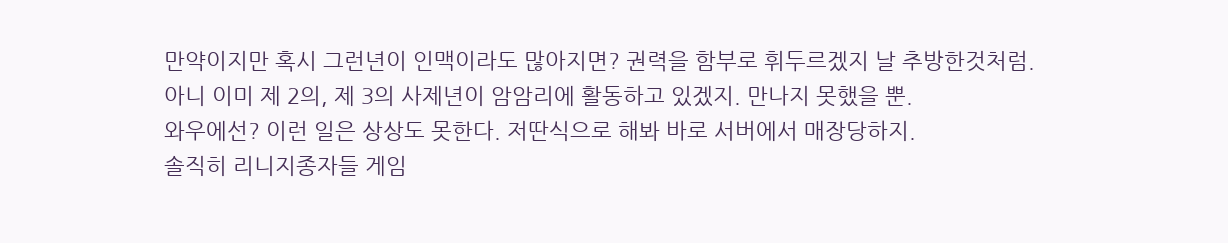만약이지만 혹시 그런년이 인맥이라도 많아지면? 권력을 함부로 휘두르겠지 날 추방한것처럼.
아니 이미 제 2의, 제 3의 사제년이 암암리에 활동하고 있겠지. 만나지 못했을 뿐.
와우에선? 이런 일은 상상도 못한다. 저딴식으로 해봐 바로 서버에서 매장당하지.
솔직히 리니지종자들 게임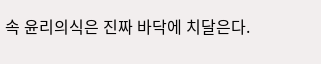속 윤리의식은 진짜 바닥에 치달은다.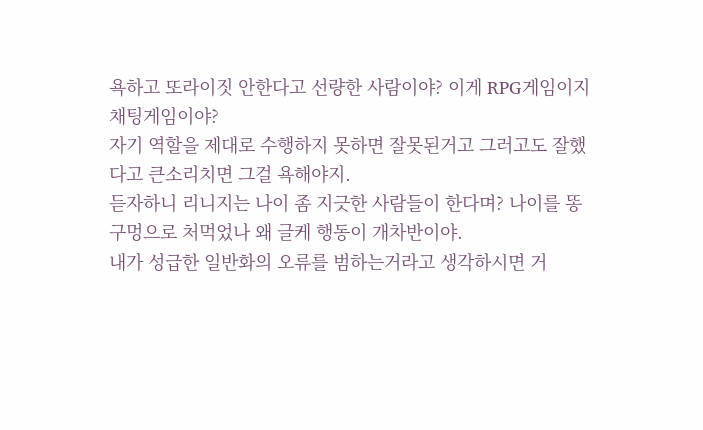욕하고 또라이짓 안한다고 선량한 사람이야? 이게 RPG게임이지 채팅게임이야?
자기 역할을 제대로 수행하지 못하면 잘못된거고 그러고도 잘했다고 큰소리치면 그걸 욕해야지.
듣자하니 리니지는 나이 좀 지긋한 사람들이 한다며? 나이를 똥구멍으로 처먹었나 왜 글케 행동이 개차반이야.
내가 성급한 일반화의 오류를 범하는거라고 생각하시면 거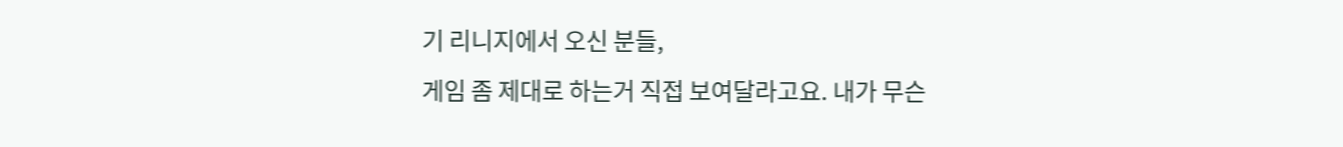기 리니지에서 오신 분들,
게임 좀 제대로 하는거 직접 보여달라고요. 내가 무슨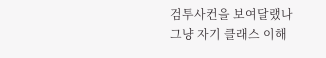검투사컨을 보여달랬나
그냥 자기 클래스 이해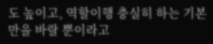도 높이고, 역할이행 충실히 하는 기본만을 바랄 뿐이라고